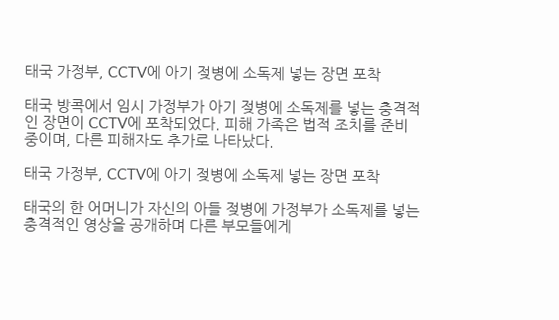태국 가정부, CCTV에 아기 젖병에 소독제 넣는 장면 포착

태국 방콕에서 임시 가정부가 아기 젖병에 소독제를 넣는 충격적인 장면이 CCTV에 포착되었다. 피해 가족은 법적 조치를 준비 중이며, 다른 피해자도 추가로 나타났다.

태국 가정부, CCTV에 아기 젖병에 소독제 넣는 장면 포착

태국의 한 어머니가 자신의 아들 젖병에 가정부가 소독제를 넣는 충격적인 영상을 공개하며 다른 부모들에게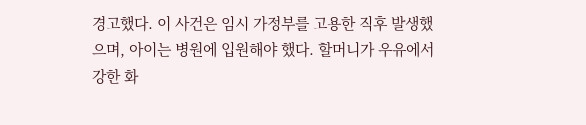경고했다. 이 사건은 임시 가정부를 고용한 직후 발생했으며, 아이는 병원에 입원해야 했다. 할머니가 우유에서 강한 화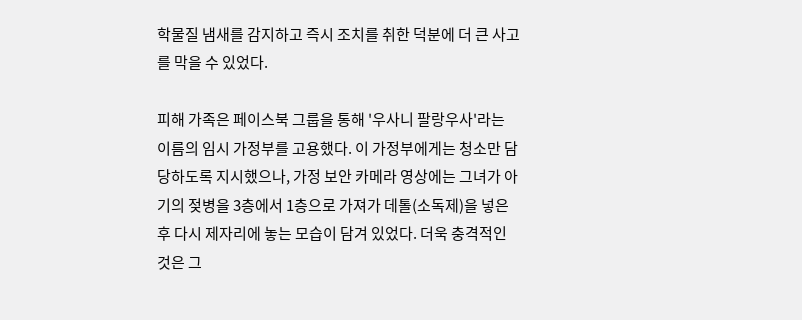학물질 냄새를 감지하고 즉시 조치를 취한 덕분에 더 큰 사고를 막을 수 있었다.

피해 가족은 페이스북 그룹을 통해 '우사니 팔랑우사'라는 이름의 임시 가정부를 고용했다. 이 가정부에게는 청소만 담당하도록 지시했으나, 가정 보안 카메라 영상에는 그녀가 아기의 젖병을 3층에서 1층으로 가져가 데톨(소독제)을 넣은 후 다시 제자리에 놓는 모습이 담겨 있었다. 더욱 충격적인 것은 그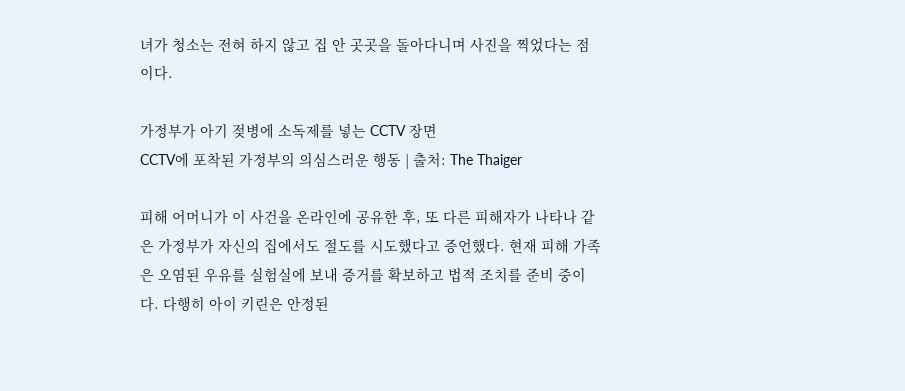녀가 청소는 전혀 하지 않고 집 안 곳곳을 돌아다니며 사진을 찍었다는 점이다.

가정부가 아기 젖병에 소독제를 넣는 CCTV 장면
CCTV에 포착된 가정부의 의심스러운 행동 | 출처: The Thaiger

피해 어머니가 이 사건을 온라인에 공유한 후, 또 다른 피해자가 나타나 같은 가정부가 자신의 집에서도 절도를 시도했다고 증언했다. 현재 피해 가족은 오염된 우유를 실험실에 보내 증거를 확보하고 법적 조치를 준비 중이다. 다행히 아이 키린은 안정된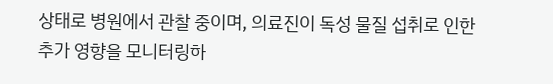상태로 병원에서 관찰 중이며, 의료진이 독성 물질 섭취로 인한 추가 영향을 모니터링하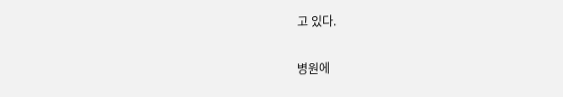고 있다.

병원에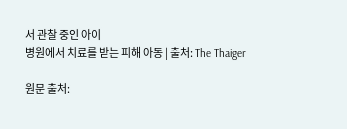서 관찰 중인 아이
병원에서 치료를 받는 피해 아동 | 출처: The Thaiger

원문 출처: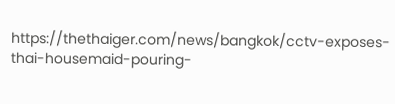https://thethaiger.com/news/bangkok/cctv-exposes-thai-housemaid-pouring-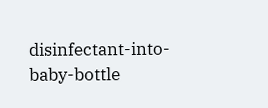disinfectant-into-baby-bottle